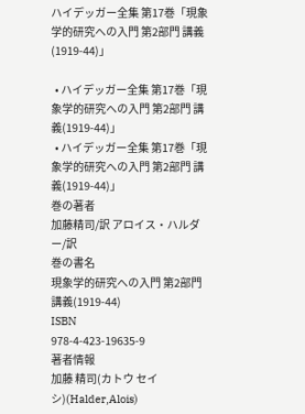ハイデッガー全集 第17巻「現象学的研究への入門 第2部門 講義(1919-44)」

  • ハイデッガー全集 第17巻「現象学的研究への入門 第2部門 講義(1919-44)」
  • ハイデッガー全集 第17巻「現象学的研究への入門 第2部門 講義(1919-44)」
巻の著者
加藤精司/訳 アロイス・ハルダー/訳
巻の書名
現象学的研究への入門 第2部門 講義(1919-44)
ISBN
978-4-423-19635-9
著者情報
加藤 精司(カトウ セイシ)(Halder,Alois)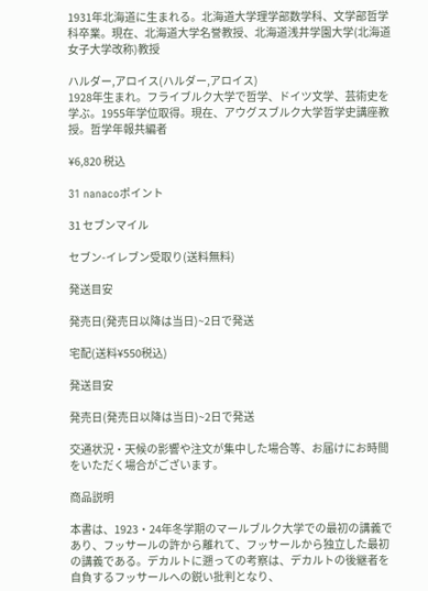1931年北海道に生まれる。北海道大学理学部数学科、文学部哲学科卒業。現在、北海道大学名誉教授、北海道浅井学園大学(北海道女子大学改称)教授

ハルダー,アロイス(ハルダー,アロイス)
1928年生まれ。フライブルク大学で哲学、ドイツ文学、芸術史を学ぶ。1955年学位取得。現在、アウグスブルク大学哲学史講座教授。哲学年報共編者

¥6,820 税込

31 nanacoポイント

31 セブンマイル

セブン-イレブン受取り(送料無料)

発送目安

発売日(発売日以降は当日)~2日で発送

宅配(送料¥550税込)

発送目安

発売日(発売日以降は当日)~2日で発送

交通状況・天候の影響や注文が集中した場合等、お届けにお時間をいただく場合がございます。

商品説明

本書は、1923・24年冬学期のマールブルク大学での最初の講義であり、フッサールの許から離れて、フッサールから独立した最初の講義である。デカルトに遡っての考察は、デカルトの後継者を自負するフッサールへの鋭い批判となり、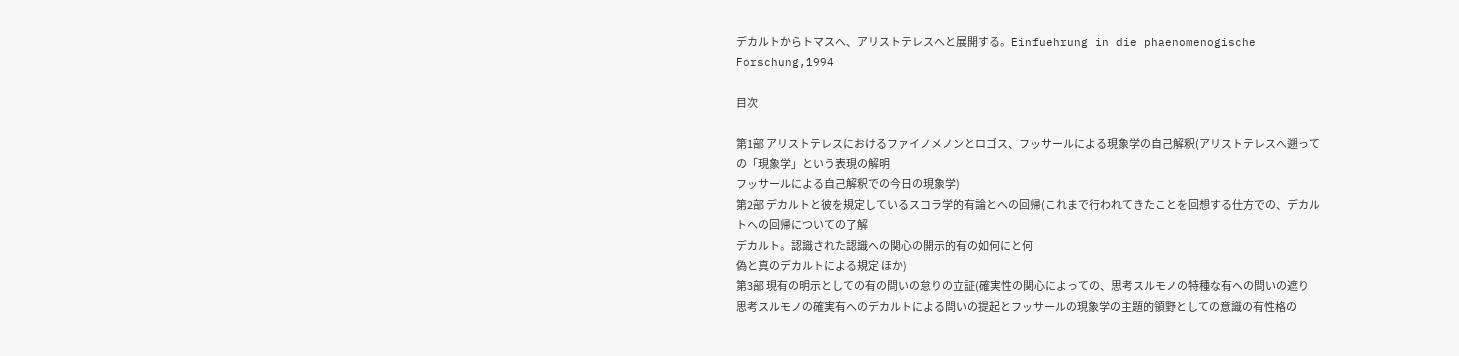デカルトからトマスへ、アリストテレスへと展開する。Einfuehrung in die phaenomenogische Forschung,1994

目次

第1部 アリストテレスにおけるファイノメノンとロゴス、フッサールによる現象学の自己解釈(アリストテレスへ遡っての「現象学」という表現の解明
フッサールによる自己解釈での今日の現象学)
第2部 デカルトと彼を規定しているスコラ学的有論とへの回帰(これまで行われてきたことを回想する仕方での、デカルトへの回帰についての了解
デカルト。認識された認識への関心の開示的有の如何にと何
偽と真のデカルトによる規定 ほか)
第3部 現有の明示としての有の問いの怠りの立証(確実性の関心によっての、思考スルモノの特種な有への問いの遮り
思考スルモノの確実有へのデカルトによる問いの提起とフッサールの現象学の主題的領野としての意識の有性格の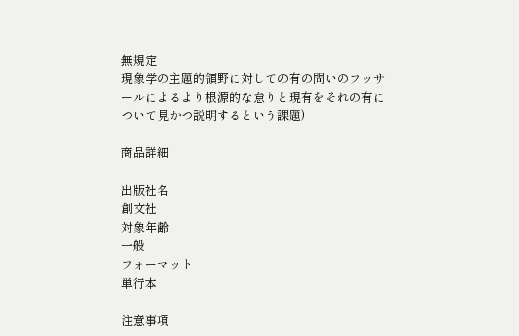無規定
現象学の主題的領野に対しての有の問いのフッサールによるより根源的な怠りと現有をそれの有について見かつ説明するという課題)

商品詳細

出版社名
創文社
対象年齢
一般
フォーマット
単行本

注意事項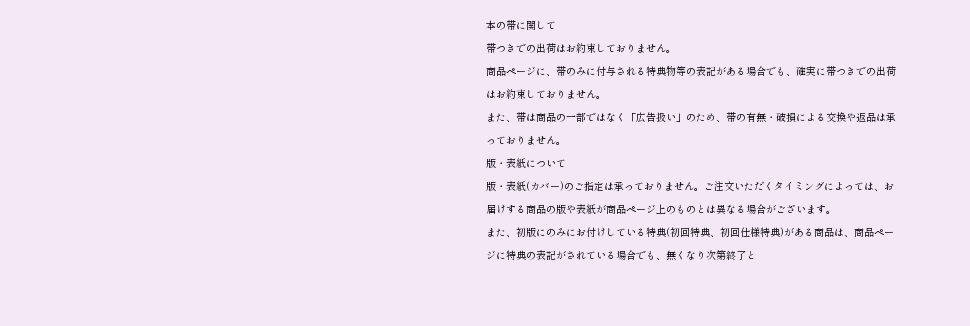本の帯に関して
帯つきでの出荷はお約束しておりません。
商品ページに、帯のみに付与される特典物等の表記がある場合でも、確実に帯つきでの出荷はお約束しておりません。
また、帯は商品の一部ではなく「広告扱い」のため、帯の有無・破損による交換や返品は承っておりません。
版・表紙について
版・表紙(カバー)のご指定は承っておりません。ご注文いただくタイミングによっては、お届けする商品の版や表紙が商品ページ上のものとは異なる場合がございます。
また、初版にのみにお付けしている特典(初回特典、初回仕様特典)がある商品は、商品ページに特典の表記がされている場合でも、無くなり次第終了と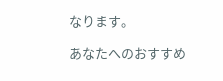なります。

あなたへのおすすめ